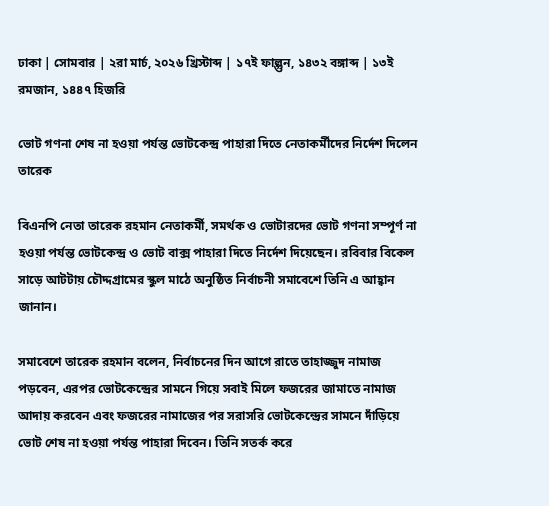ঢাকা | সোমবার | ২রা মার্চ, ২০২৬ খ্রিস্টাব্দ | ১৭ই ফাল্গুন, ১৪৩২ বঙ্গাব্দ | ১৩ই রমজান, ১৪৪৭ হিজরি

ভোট গণনা শেষ না হওয়া পর্যন্ত ভোটকেন্দ্র পাহারা দিতে নেতাকর্মীদের নির্দেশ দিলেন তারেক

বিএনপি নেতা তারেক রহমান নেতাকর্মী, সমর্থক ও ভোটারদের ভোট গণনা সম্পূর্ণ না হওয়া পর্যন্ত ভোটকেন্দ্র ও ভোট বাক্স পাহারা দিতে নির্দেশ দিয়েছেন। রবিবার বিকেল সাড়ে আটটায় চৌদ্দগ্রামের স্কুল মাঠে অনুষ্ঠিত নির্বাচনী সমাবেশে তিনি এ আহ্বান জানান।

সমাবেশে তারেক রহমান বলেন, নির্বাচনের দিন আগে রাতে তাহাজ্জুদ নামাজ পড়বেন, এরপর ভোটকেন্দ্রের সামনে গিয়ে সবাই মিলে ফজরের জামাতে নামাজ আদায় করবেন এবং ফজরের নামাজের পর সরাসরি ভোটকেন্দ্রের সামনে দাঁড়িয়ে ভোট শেষ না হওয়া পর্যন্ত পাহারা দিবেন। তিনি সতর্ক করে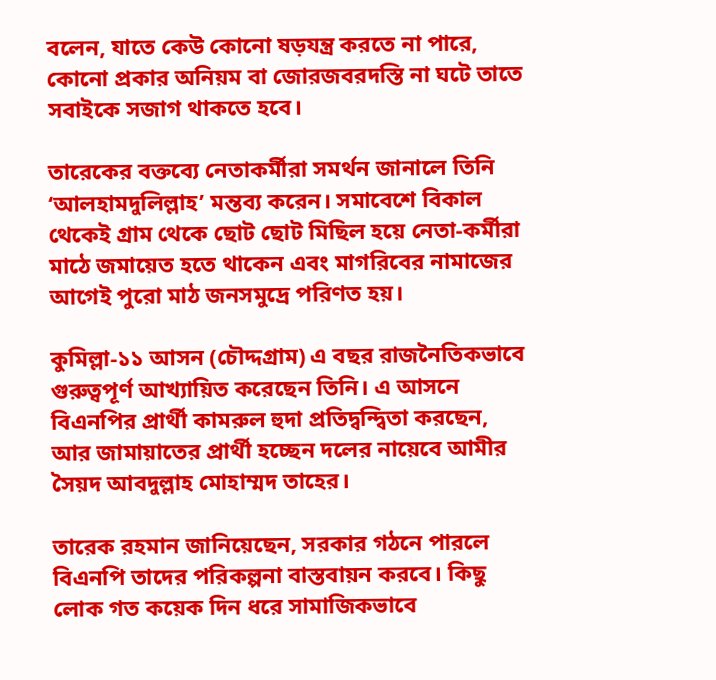বলেন, যাতে কেউ কোনো ষড়যন্ত্র করতে না পারে, কোনো প্রকার অনিয়ম বা জোরজবরদস্তি না ঘটে তাতে সবাইকে সজাগ থাকতে হবে।

তারেকের বক্তব্যে নেতাকর্মীরা সমর্থন জানালে তিনি ‘আলহামদুলিল্লাহ’ মন্তব্য করেন। সমাবেশে বিকাল থেকেই গ্রাম থেকে ছোট ছোট মিছিল হয়ে নেতা-কর্মীরা মাঠে জমায়েত হতে থাকেন এবং মাগরিবের নামাজের আগেই পুরো মাঠ জনসমুদ্রে পরিণত হয়।

কুমিল্লা-১১ আসন (চৌদ্দগ্রাম) এ বছর রাজনৈতিকভাবে গুরুত্বপূর্ণ আখ্যায়িত করেছেন তিনি। এ আসনে বিএনপির প্রার্থী কামরুল হুদা প্রতিদ্বন্দ্বিতা করছেন, আর জামায়াতের প্রার্থী হচ্ছেন দলের নায়েবে আমীর সৈয়দ আবদুল্লাহ মোহাম্মদ তাহের।

তারেক রহমান জানিয়েছেন, সরকার গঠনে পারলে বিএনপি তাদের পরিকল্পনা বাস্তবায়ন করবে। কিছু লোক গত কয়েক দিন ধরে সামাজিকভাবে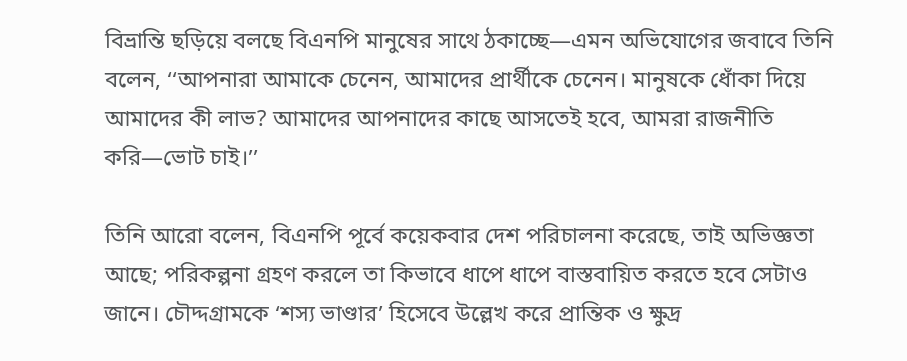বিভ্রান্তি ছড়িয়ে বলছে বিএনপি মানুষের সাথে ঠকাচ্ছে—এমন অভিযোগের জবাবে তিনি বলেন, ‘‘আপনারা আমাকে চেনেন, আমাদের প্রার্থীকে চেনেন। মানুষকে ধোঁকা দিয়ে আমাদের কী লাভ? আমাদের আপনাদের কাছে আসতেই হবে, আমরা রাজনীতি করি—ভোট চাই।’’

তিনি আরো বলেন, বিএনপি পূর্বে কয়েকবার দেশ পরিচালনা করেছে, তাই অভিজ্ঞতা আছে; পরিকল্পনা গ্রহণ করলে তা কিভাবে ধাপে ধাপে বাস্তবায়িত করতে হবে সেটাও জানে। চৌদ্দগ্রামকে ‘শস্য ভাণ্ডার’ হিসেবে উল্লেখ করে প্রান্তিক ও ক্ষুদ্র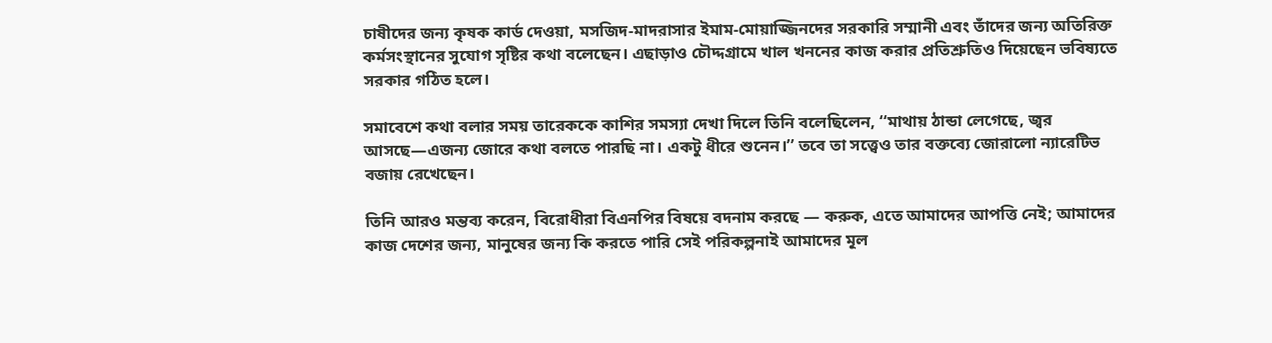চাষীদের জন্য কৃষক কার্ড দেওয়া, মসজিদ-মাদরাসার ইমাম-মোয়াজ্জিনদের সরকারি সম্মানী এবং তাঁদের জন্য অতিরিক্ত কর্মসংস্থানের সুযোগ সৃষ্টির কথা বলেছেন। এছাড়াও চৌদ্দগ্রামে খাল খননের কাজ করার প্রতিশ্রুতিও দিয়েছেন ভবিষ্যতে সরকার গঠিত হলে।

সমাবেশে কথা বলার সময় তারেককে কাশির সমস্যা দেখা দিলে তিনি বলেছিলেন, ‘‘মাথায় ঠান্ডা লেগেছে, জ্বর আসছে—এজন্য জোরে কথা বলতে পারছি না। একটু ধীরে শুনেন।’’ তবে তা সত্ত্বেও তার বক্তব্যে জোরালো ন্যারেটিভ বজায় রেখেছেন।

তিনি আরও মন্তব্য করেন, বিরোধীরা বিএনপির বিষয়ে বদনাম করছে — করুক, এতে আমাদের আপত্তি নেই; আমাদের কাজ দেশের জন্য, মানুষের জন্য কি করতে পারি সেই পরিকল্পনাই আমাদের মূল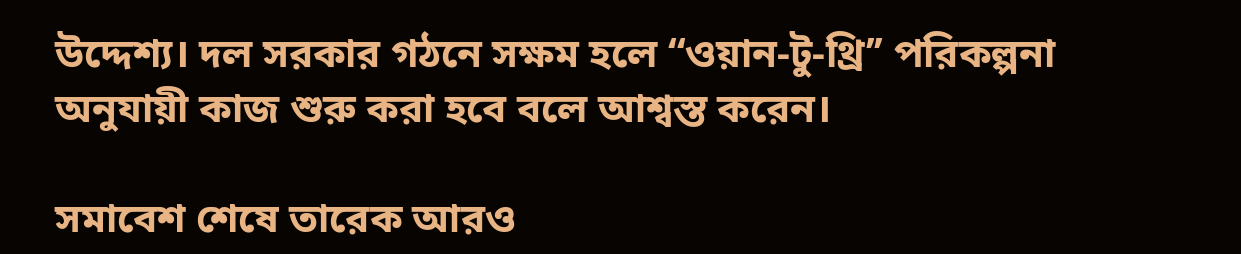উদ্দেশ্য। দল সরকার গঠনে সক্ষম হলে ‘‘ওয়ান-টু-থ্রি’’ পরিকল্পনা অনুযায়ী কাজ শুরু করা হবে বলে আশ্বস্ত করেন।

সমাবেশ শেষে তারেক আরও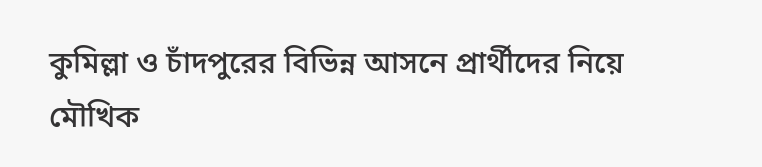কুমিল্লা ও চাঁদপুরের বিভিন্ন আসনে প্রার্থীদের নিয়ে মৌখিক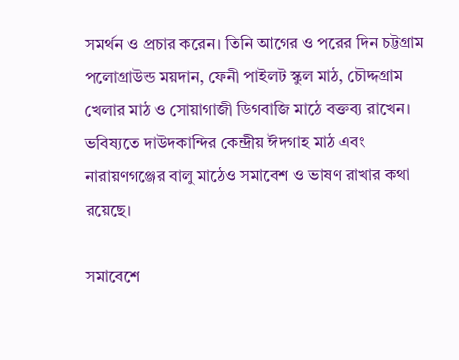সমর্থন ও প্রচার করেন। তিনি আগের ও পরের দিন চট্টগ্রাম পলোগ্রাউন্ড ময়দান, ফেনী পাইলট স্কুল মাঠ, চৌদ্দগ্রাম খেলার মাঠ ও সোয়াগাজী ডিগবাজি মাঠে বক্তব্য রাখেন। ভবিষ্যতে দাউদকান্দির কেন্দ্রীয় ঈদগাহ মাঠ এবং নারায়ণগঞ্জের বালু মাঠেও সমাবেশ ও ভাষণ রাখার কথা রয়েছে।

সমাবেশে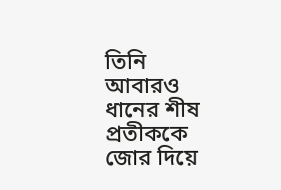তিনি আবারও ধানের শীষ প্রতীককে জোর দিয়ে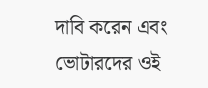দাবি করেন এবং ভোটারদের ওই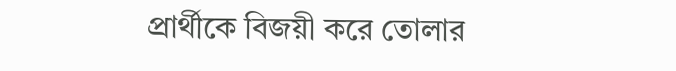প্রার্থীকে বিজয়ী করে তোলার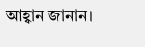আহ্বান জানান।